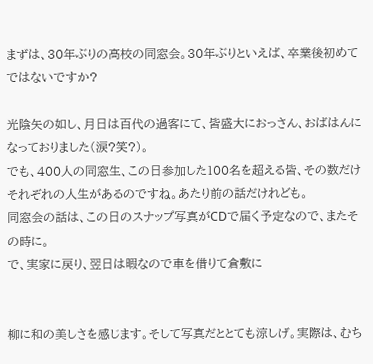まずは、30年ぶりの高校の同窓会。30年ぶりといえば、卒業後初めてではないですか?

光陰矢の如し、月日は百代の過客にて、皆盛大におっさん、おばはんになっておりました(涙?笑?)。
でも、400人の同窓生、この日参加した100名を超える皆、その数だけそれぞれの人生があるのですね。あたり前の話だけれども。
同窓会の話は、この日のスナップ写真がCDで届く予定なので、またその時に。
で、実家に戻り、翌日は暇なので車を借りて倉敷に


柳に和の美しさを感じます。そして写真だととても涼しげ。実際は、むち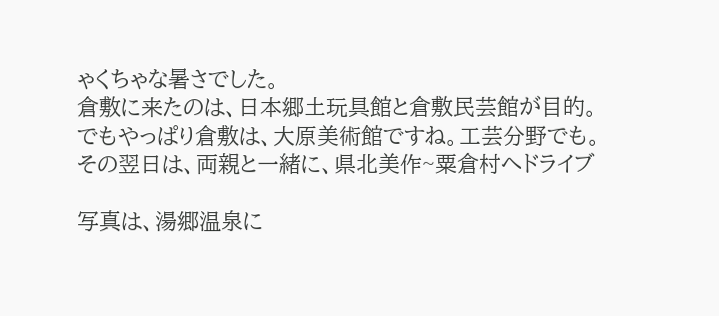ゃくちゃな暑さでした。
倉敷に来たのは、日本郷土玩具館と倉敷民芸館が目的。
でもやっぱり倉敷は、大原美術館ですね。工芸分野でも。
その翌日は、両親と一緒に、県北美作~粟倉村へドライブ

写真は、湯郷温泉に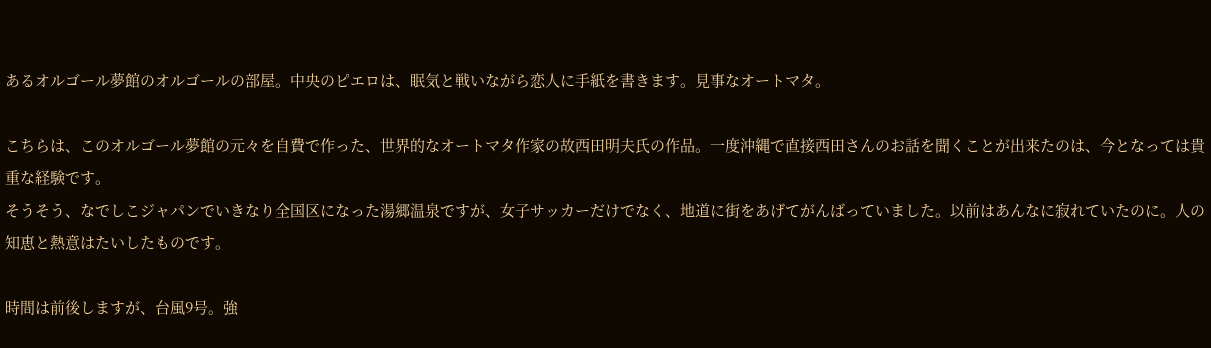あるオルゴール夢館のオルゴールの部屋。中央のピエロは、眠気と戦いながら恋人に手紙を書きます。見事なオートマタ。

こちらは、このオルゴール夢館の元々を自費で作った、世界的なオートマタ作家の故西田明夫氏の作品。一度沖縄で直接西田さんのお話を聞くことが出来たのは、今となっては貴重な経験です。
そうそう、なでしこジャパンでいきなり全国区になった湯郷温泉ですが、女子サッカーだけでなく、地道に街をあげてがんばっていました。以前はあんなに寂れていたのに。人の知恵と熱意はたいしたものです。

時間は前後しますが、台風9号。強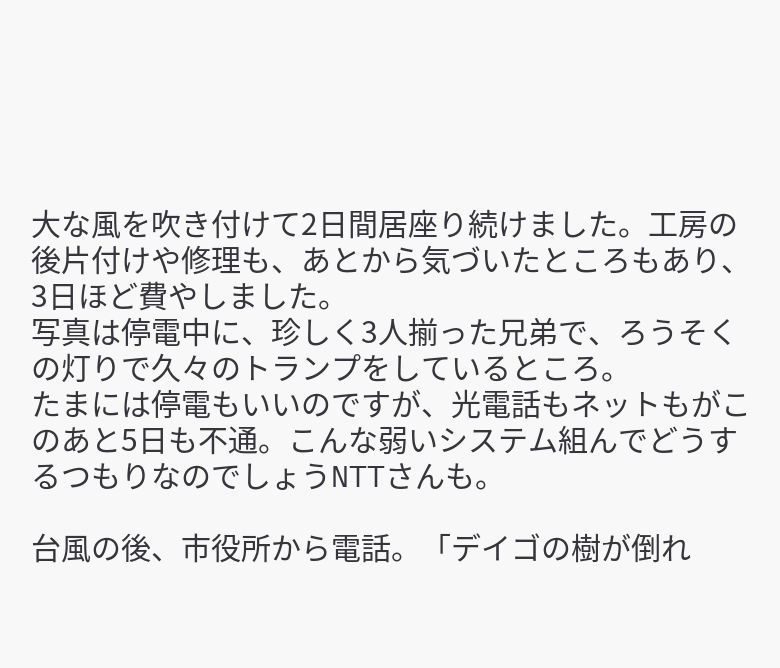大な風を吹き付けて2日間居座り続けました。工房の後片付けや修理も、あとから気づいたところもあり、3日ほど費やしました。
写真は停電中に、珍しく3人揃った兄弟で、ろうそくの灯りで久々のトランプをしているところ。
たまには停電もいいのですが、光電話もネットもがこのあと5日も不通。こんな弱いシステム組んでどうするつもりなのでしょうNTTさんも。

台風の後、市役所から電話。「デイゴの樹が倒れ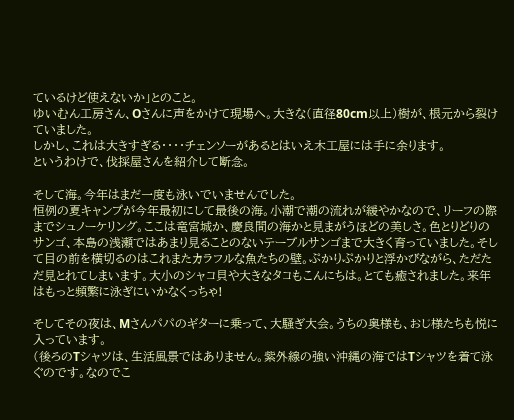ているけど使えないか」とのこと。
ゆいむん工房さん、Oさんに声をかけて現場へ。大きな(直径80cm以上)樹が、根元から裂けていました。
しかし、これは大きすぎる・・・・チェンソーがあるとはいえ木工屋には手に余ります。
というわけで、伐採屋さんを紹介して断念。

そして海。今年はまだ一度も泳いでいませんでした。
恒例の夏キャンプが今年最初にして最後の海。小潮で潮の流れが緩やかなので、リーフの際までシュノーケリング。ここは竜宮城か、慶良間の海かと見まがうほどの美しさ。色とりどりのサンゴ、本島の浅瀬ではあまり見ることのないテーブルサンゴまで大きく育っていました。そして目の前を横切るのはこれまたカラフルな魚たちの壁。ぷかりぷかりと浮かびながら、ただただ見とれてしまいます。大小のシャコ貝や大きなタコもこんにちは。とても癒されました。来年はもっと頻繁に泳ぎにいかなくっちゃ!

そしてその夜は、Mさんパパのギターに乗って、大騒ぎ大会。うちの奥様も、おじ様たちも悦に入っています。
(後ろのTシャツは、生活風景ではありません。紫外線の強い沖縄の海ではTシャツを着て泳ぐのです。なのでこ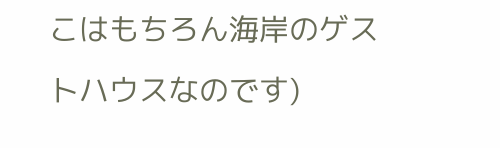こはもちろん海岸のゲストハウスなのです)